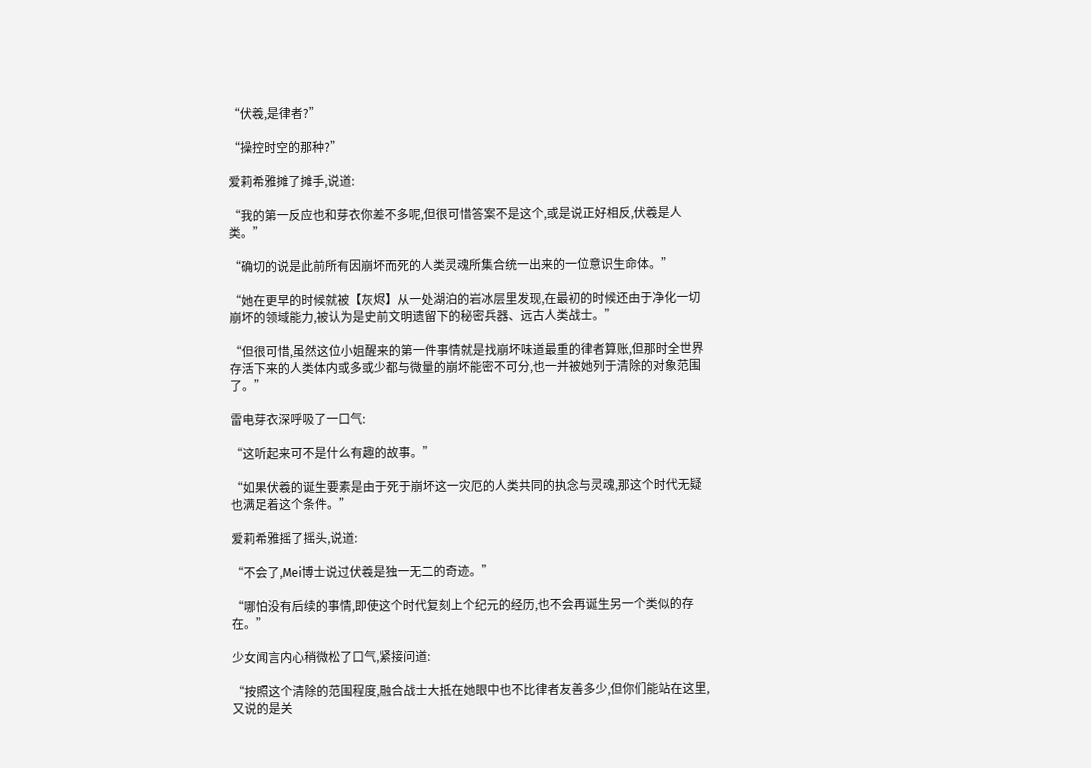“伏羲,是律者?”

“操控时空的那种?”

爱莉希雅摊了摊手,说道:

“我的第一反应也和芽衣你差不多呢,但很可惜答案不是这个,或是说正好相反,伏羲是人类。”

“确切的说是此前所有因崩坏而死的人类灵魂所集合统一出来的一位意识生命体。”

“她在更早的时候就被【灰烬】从一处湖泊的岩冰层里发现,在最初的时候还由于净化一切崩坏的领域能力,被认为是史前文明遗留下的秘密兵器、远古人类战士。”

“但很可惜,虽然这位小姐醒来的第一件事情就是找崩坏味道最重的律者算账,但那时全世界存活下来的人类体内或多或少都与微量的崩坏能密不可分,也一并被她列于清除的对象范围了。”

雷电芽衣深呼吸了一口气:

“这听起来可不是什么有趣的故事。”

“如果伏羲的诞生要素是由于死于崩坏这一灾厄的人类共同的执念与灵魂,那这个时代无疑也满足着这个条件。”

爱莉希雅摇了摇头,说道:

“不会了,Mei博士说过伏羲是独一无二的奇迹。”

“哪怕没有后续的事情,即使这个时代复刻上个纪元的经历,也不会再诞生另一个类似的存在。”

少女闻言内心稍微松了口气,紧接问道:

“按照这个清除的范围程度,融合战士大抵在她眼中也不比律者友善多少,但你们能站在这里,又说的是关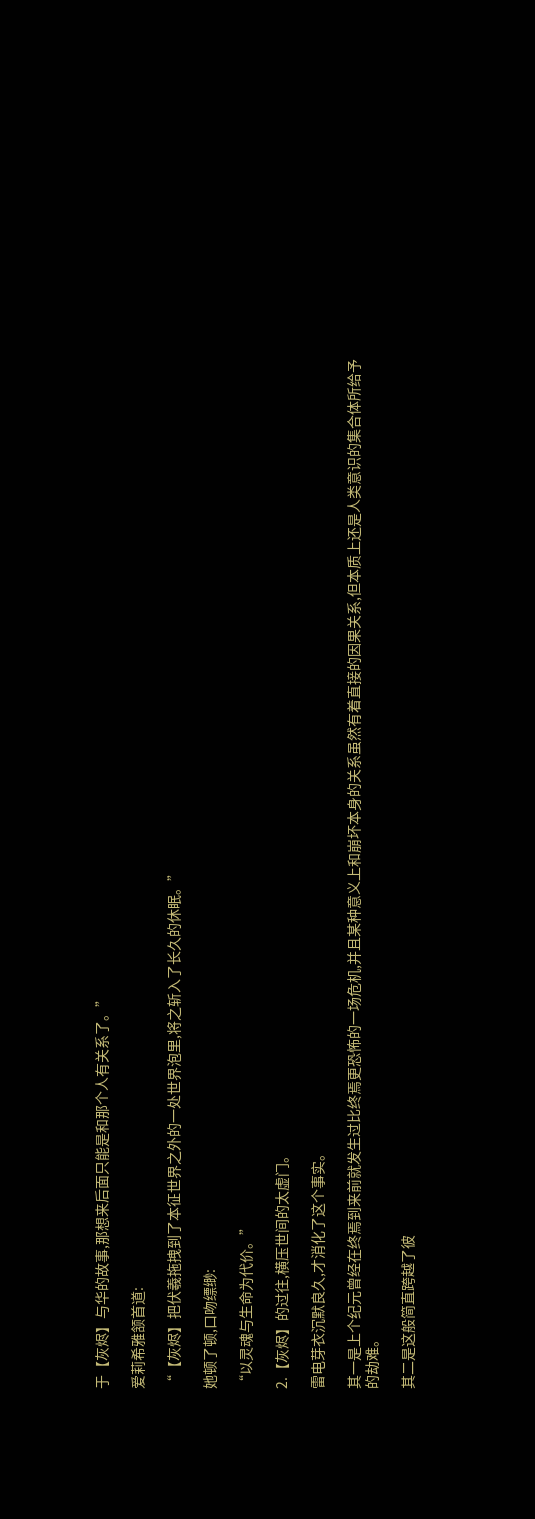于【灰烬】与华的故事,那想来后面只能是和那个人有关系了。”

爱莉希雅颔首道:

“【灰烬】把伏羲拖拽到了本征世界之外的一处世界泡里,将之斩入了长久的休眠。”

她顿了顿,口吻缥缈:

“以灵魂与生命为代价。”

2.【灰烬】的过往,横压世间的太虚门。

雷电芽衣沉默良久,才消化了这个事实。

其一是上个纪元曾经在终焉到来前就发生过比终焉更恐怖的一场危机,并且某种意义上和崩坏本身的关系虽然有着直接的因果关系,但本质上还是人类意识的集合体所给予的劫难。

其二是这般简直跨越了彼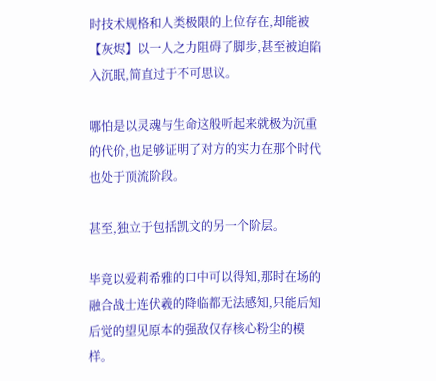时技术规格和人类极限的上位存在,却能被【灰烬】以一人之力阻碍了脚步,甚至被迫陷入沉眠,简直过于不可思议。

哪怕是以灵魂与生命这般听起来就极为沉重的代价,也足够证明了对方的实力在那个时代也处于顶流阶段。

甚至,独立于包括凯文的另一个阶层。

毕竟以爱莉希雅的口中可以得知,那时在场的融合战士连伏羲的降临都无法感知,只能后知后觉的望见原本的强敌仅存核心粉尘的模样。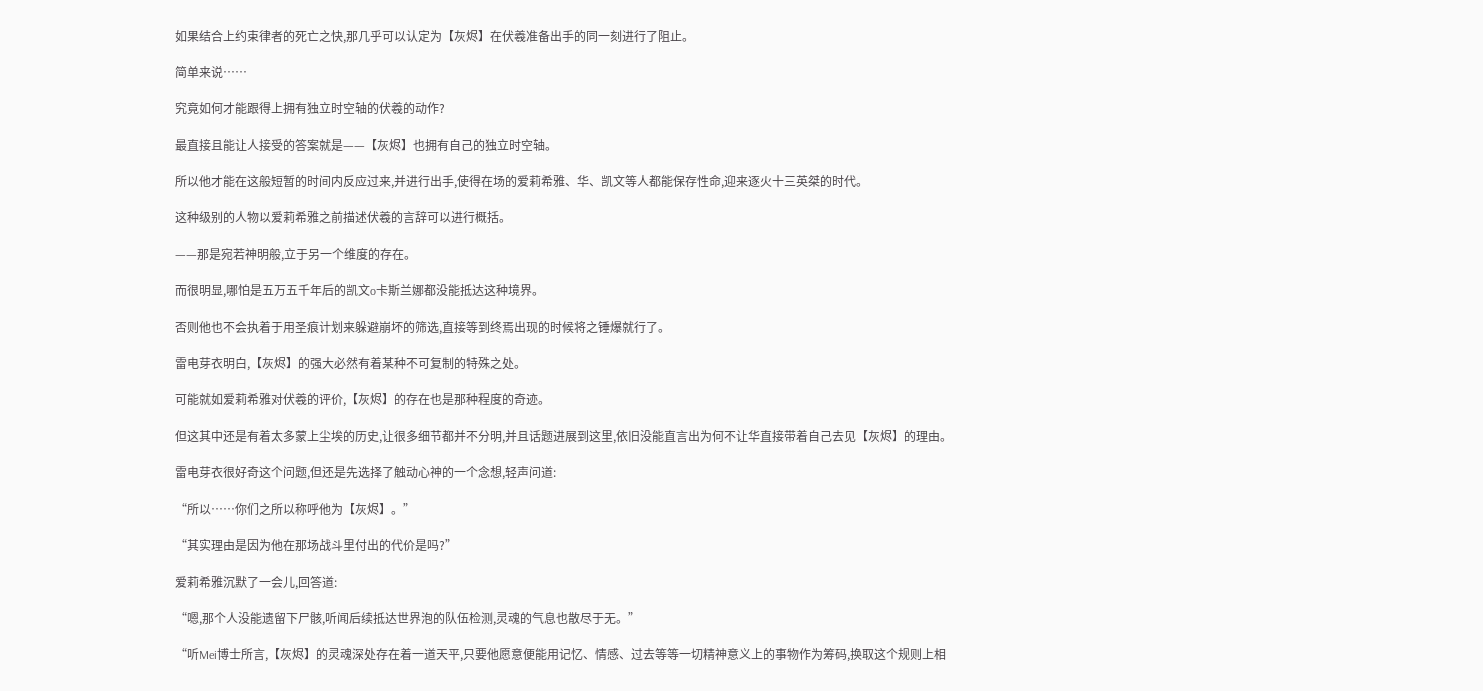如果结合上约束律者的死亡之快,那几乎可以认定为【灰烬】在伏羲准备出手的同一刻进行了阻止。

简单来说……

究竟如何才能跟得上拥有独立时空轴的伏羲的动作?

最直接且能让人接受的答案就是——【灰烬】也拥有自己的独立时空轴。

所以他才能在这般短暂的时间内反应过来,并进行出手,使得在场的爱莉希雅、华、凯文等人都能保存性命,迎来逐火十三英桀的时代。

这种级别的人物以爱莉希雅之前描述伏羲的言辞可以进行概括。

——那是宛若神明般,立于另一个维度的存在。

而很明显,哪怕是五万五千年后的凯文o卡斯兰娜都没能抵达这种境界。

否则他也不会执着于用圣痕计划来躲避崩坏的筛选,直接等到终焉出现的时候将之锤爆就行了。

雷电芽衣明白,【灰烬】的强大必然有着某种不可复制的特殊之处。

可能就如爱莉希雅对伏羲的评价,【灰烬】的存在也是那种程度的奇迹。

但这其中还是有着太多蒙上尘埃的历史,让很多细节都并不分明,并且话题进展到这里,依旧没能直言出为何不让华直接带着自己去见【灰烬】的理由。

雷电芽衣很好奇这个问题,但还是先选择了触动心神的一个念想,轻声问道:

“所以……你们之所以称呼他为【灰烬】。”

“其实理由是因为他在那场战斗里付出的代价是吗?”

爱莉希雅沉默了一会儿,回答道:

“嗯,那个人没能遗留下尸骸,听闻后续抵达世界泡的队伍检测,灵魂的气息也散尽于无。”

“听Mei博士所言,【灰烬】的灵魂深处存在着一道天平,只要他愿意便能用记忆、情感、过去等等一切精神意义上的事物作为筹码,换取这个规则上相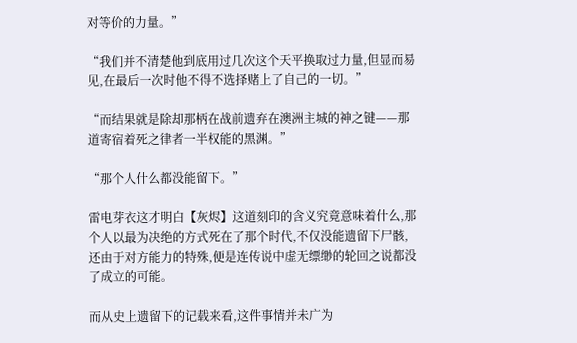对等价的力量。”

“我们并不清楚他到底用过几次这个天平换取过力量,但显而易见,在最后一次时他不得不选择赌上了自己的一切。”

“而结果就是除却那柄在战前遗弃在澳洲主城的神之键——那道寄宿着死之律者一半权能的黑渊。”

“那个人什么都没能留下。”

雷电芽衣这才明白【灰烬】这道刻印的含义究竟意味着什么,那个人以最为决绝的方式死在了那个时代,不仅没能遗留下尸骸,还由于对方能力的特殊,便是连传说中虚无缥缈的轮回之说都没了成立的可能。

而从史上遗留下的记载来看,这件事情并未广为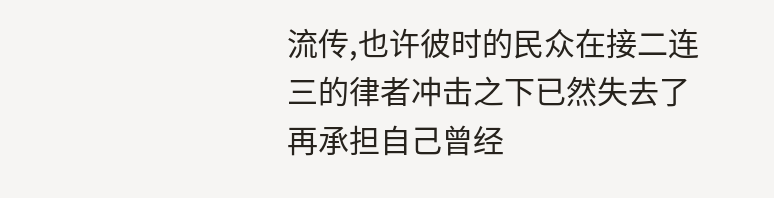流传,也许彼时的民众在接二连三的律者冲击之下已然失去了再承担自己曾经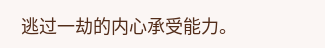逃过一劫的内心承受能力。